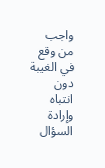واجب من وقع في الغيبة دون انتباه وإرادة
السؤال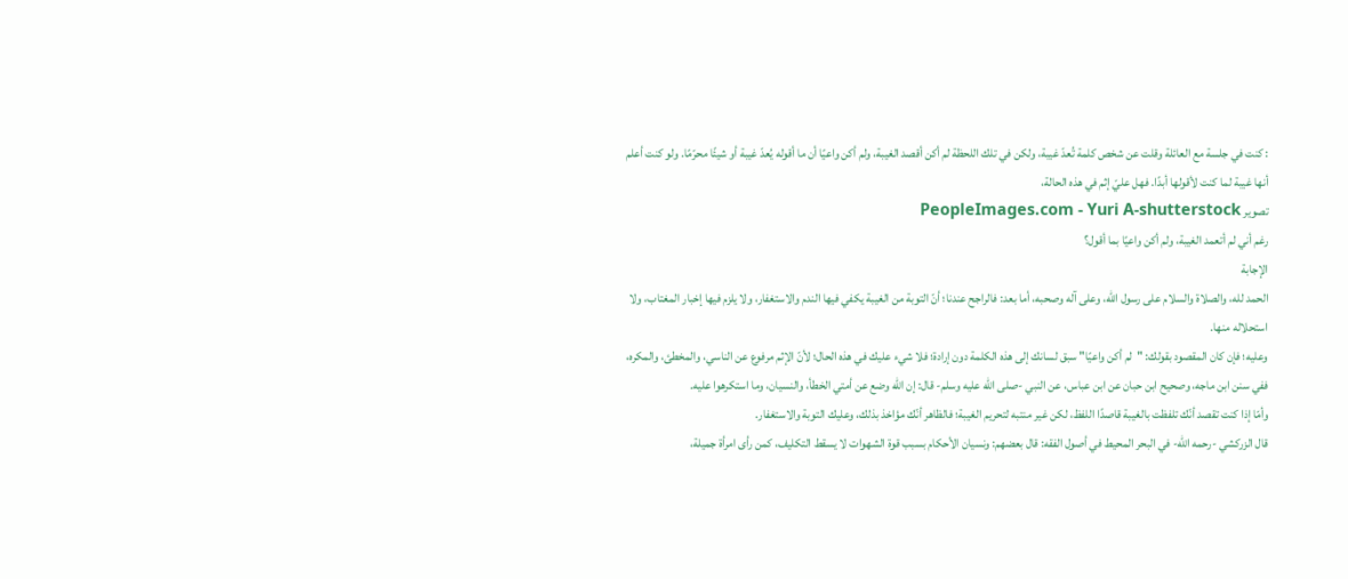: كنت في جلسة مع العائلة وقلت عن شخص كلمة تُعدّ غيبة، ولكن في تلك اللحظة لم أكن أقصد الغيبة، ولم أكن واعيًا أن ما أقوله يُعدّ غيبة أو شيئًا محرّمًا. ولو كنت أعلم أنها غيبة لما كنت لأقولها أبدًا. فهل عليّ إثم في هذه الحالة،
تصوير PeopleImages.com - Yuri A-shutterstock
رغم أني لم أتعمد الغيبة، ولم أكن واعيًا بما أقول؟
الإجابة
الحمد لله، والصلاة والسلام على رسول الله، وعلى آله وصحبه، أما بعد: فالراجح عندنا؛ أنّ التوبة من الغيبة يكفي فيها الندم والاستغفار، ولا يلزم فيها إخبار المغتاب، ولا استحلاله منها.
وعليه؛ فإن كان المقصود بقولك: "لم أكن واعيًا" سبق لسانك إلى هذه الكلمة دون إرادة؛ فلا شيء عليك في هذه الحال؛ لأنّ الإثم مرفوع عن الناسي، والمخطئ، والمكره، ففي سنن ابن ماجه، وصحيح ابن حبان عن ابن عباس، عن النبي -صلى الله عليه وسلم- قال: إن الله وضع عن أمتي الخطأ، والنسيان، وما استكرهوا عليه.
وأمّا إذا كنت تقصد أنّك تلفظت بالغيبة قاصدًا اللفظ، لكن غير منتبه لتحريم الغيبة؛ فالظاهر أنّك مؤاخذ بذلك، وعليك التوبة والاستغفار.
قال الزركشي -رحمه الله- في البحر المحيط في أصول الفقه: قال بعضهم: ونسيان الأحكام بسبب قوة الشهوات لا يسقط التكليف، كمن رأى امرأة جميلة،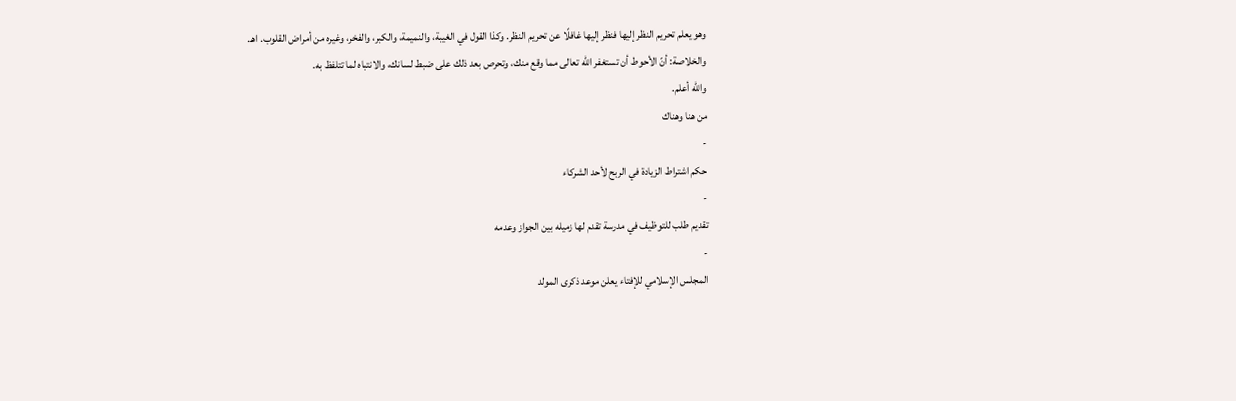وهو يعلم تحريم النظر إليها فنظر إليها غافلًا عن تحريم النظر. وكذا القول في الغيبة، والنميمة، والكبر، والفخر، وغيره من أمراض القلوب. اهـ.
والخلاصة: أنّ الأحوط أن تستغفر الله تعالى مما وقع منك، وتحرص بعد ذلك على ضبط لسانك، والانتباه لما تتلفظ به.
والله أعلم.
من هنا وهناك
-
حكم اشتراط الزيادة في الربح لأحد الشركاء
-
تقديم طلب للتوظيف في مدرسة تقدم لها زميله بين الجواز وعدمه
-
المجلس الإسلامي للإفتاء يعلن موعد ذكرى المولد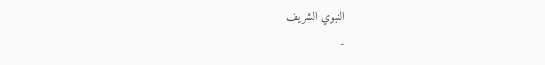النبوي الشريف
-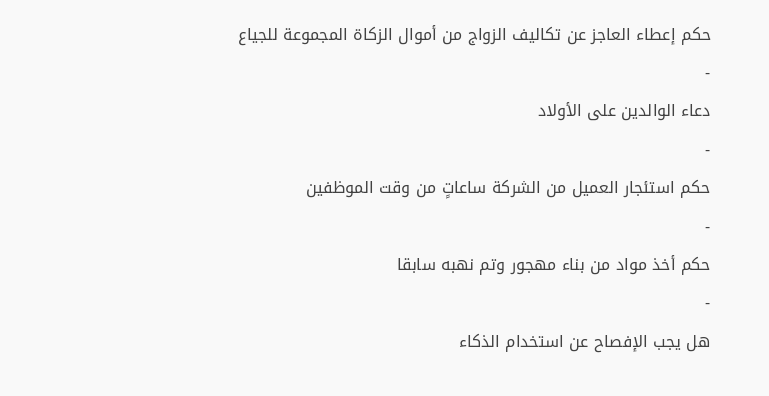حكم إعطاء العاجز عن تكاليف الزواج من أموال الزكاة المجموعة للجياع
-
دعاء الوالدين على الأولاد
-
حكم استئجار العميل من الشركة ساعاتٍ من وقت الموظفين
-
حكم أخذ مواد من بناء مهجور وتم نهبه سابقا
-
هل يجب الإفصاح عن استخدام الذكاء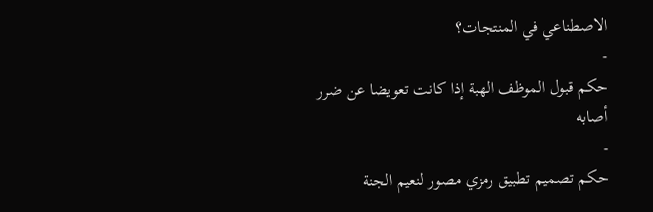الاصطناعي في المنتجات؟
-
حكم قبول الموظف الهبة إذا كانت تعويضا عن ضرر أصابه
-
حكم تصميم تطبيق رمزي مصور لنعيم الجنة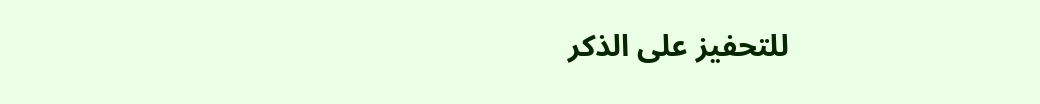للتحفيز على الذكر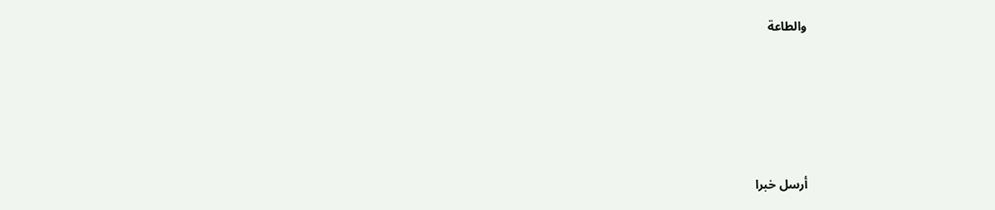والطاعة





أرسل خبرا